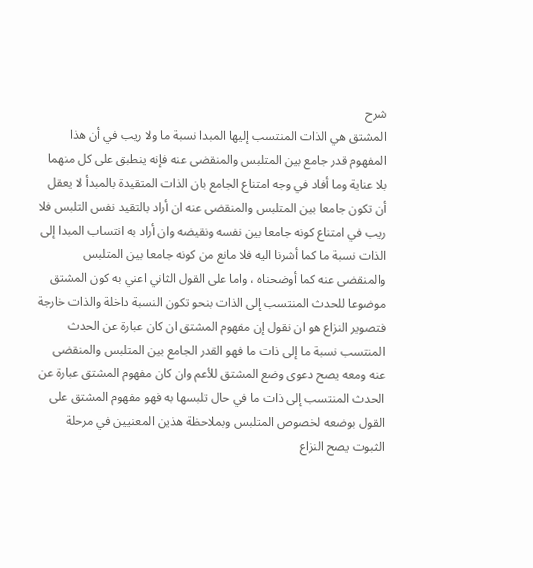شرح
المشتق هي الذات المنتسب إليها المبدا نسبة ما ولا ريب في أن هذا المفهوم قدر جامع بين المتلبس والمنقضى عنه فإنه ينطبق على كل منهما بلا عناية وما أفاد في وجه امتناع الجامع بان الذات المتقيدة بالمبدأ لا يعقل أن تكون جامعا بين المتلبس والمنقضى عنه ان أراد بالتقيد نفس التلبس فلا ريب في امتناع كونه جامعا بين نفسه ونقيضه وان أراد به انتساب المبدا إلى الذات نسبة ما كما أشرنا اليه فلا مانع من كونه جامعا بين المتلبس والمنقضى عنه كما أوضحناه ، واما على القول الثاني اعني به كون المشتق موضوعا للحدث المنتسب إلى الذات بنحو تكون النسبة داخلة والذات خارجة فتصوير النزاع هو ان نقول إن مفهوم المشتق ان كان عبارة عن الحدث المنتسب نسبة ما إلى ذات ما فهو القدر الجامع بين المتلبس والمنقضى عنه ومعه يصح دعوى وضع المشتق للأعم وان كان مفهوم المشتق عبارة عن الحدث المنتسب إلى ذات ما في حال تلبسها به فهو مفهوم المشتق على القول بوضعه لخصوص المتلبس وبملاحظة هذين المعنيين في مرحلة الثبوت يصح النزاع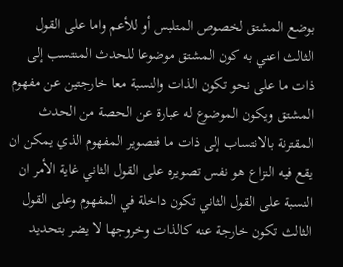بوضع المشتق لخصوص المتلبس أو للأعم واما على القول الثالث اعني به كون المشتق موضوعا للحدث المنتسب إلى ذات ما على نحو تكون الذات والنسبة معا خارجتين عن مفهوم المشتق ويكون الموضوع له عبارة عن الحصة من الحدث المقترنة بالانتساب إلى ذات ما فتصوير المفهوم الذي يمكن ان يقع فيه النزاع هو نفس تصويره على القول الثاني غاية الأمر ان النسبة على القول الثاني تكون داخلة في المفهوم وعلى القول الثالث تكون خارجة عنه كالذات وخروجها لا يضر بتحديد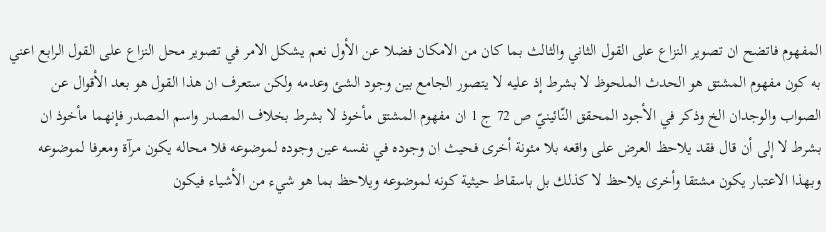المفهوم فاتضح ان تصوير النزاع على القول الثاني والثالث بما كان من الامكان فضلا عن الأول نعم يشكل الامر في تصوير محل النزاع على القول الرابع اعني به كون مفهوم المشتق هو الحدث الملحوظ لا بشرط إذ عليه لا يتصور الجامع بين وجود الشئ وعدمه ولكن ستعرف ان هذا القول هو بعد الأقوال عن الصواب والوجدان الخ وذكر في الأجود المحقق النّائينيّ ص 72 ج 1 ان مفهوم المشتق مأخوذ لا بشرط بخلاف المصدر واسم المصدر فإنهما مأخوذ ان بشرط لا إلى أن قال فقد يلاحظ العرض على واقعه بلا مئونة أخرى فحيث ان وجوده في نفسه عين وجوده لموضوعه فلا محاله يكون مرآة ومعرفا لموضوعه وبهذا الاعتبار يكون مشتقا وأخرى يلاحظ لا كذلك بل باسقاط حيثية كونه لموضوعه ويلاحظ بما هو شيء من الأشياء فيكون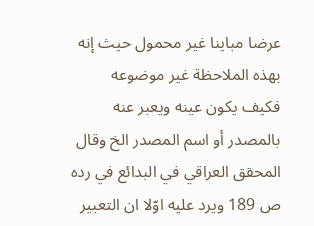عرضا مباينا غير محمول حيث إنه بهذه الملاحظة غير موضوعه فكيف يكون عينه ويعبر عنه بالمصدر أو اسم المصدر الخ وقال المحقق العراقي في البدائع في رده ص 189 ويرد عليه اوّلا ان التعبير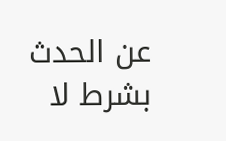عن الحدث بشرط لا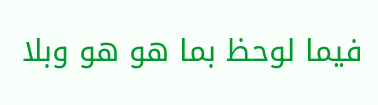فيما لوحظ بما هو هو وبلا